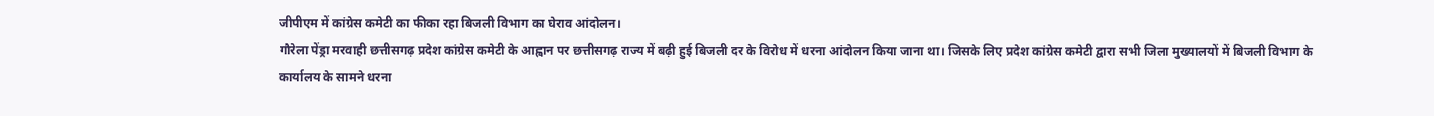जीपीएम में कांग्रेस कमेटी का फीका रहा बिजली विभाग का घेराव आंदोलन।
गौरेला पेंड्रा मरवाही छत्तीसगढ़ प्रदेश कांग्रेस कमेटी के आह्वान पर छत्तीसगढ़ राज्य में बढ़ी हुई बिजली दर के विरोध में धरना आंदोलन किया जाना था। जिसके लिए प्रदेश कांग्रेस कमेटी द्वारा सभी जिला मुख्यालयों में बिजली विभाग के कार्यालय के सामने धरना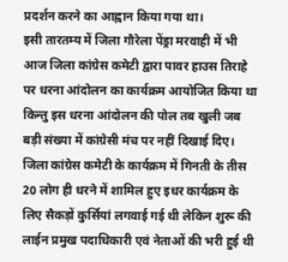प्रदर्शन करने का आह्वान किया गया था।
इसी तारतम्य में जिला गौरेला पेंड्रा मरवाही में भी आज जिला कांग्रेस कमेटी द्वारा पावर हाउस तिराहे पर धरना आंदोलन का कार्यक्रम आयोजित किया था किन्तु इस धरना आंदोलन की पोल तब खुली जब बड़ी संख्या में कांग्रेसी मंच पर नहीं दिखाई दिए।
जिला कांग्रेस कमेटी के कार्यक्रम में गिनती के तीस 20 लोग ही धरने में शामिल हुए इधर कार्यक्रम के लिए सैकड़ों कुर्सियां लगवाई गई थी लेकिन शुरू की लाईन प्रमुख पदाधिकारी एवं नेताओं की भरी हुई थी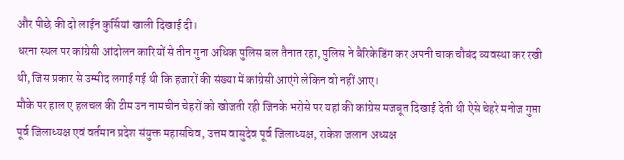और पीछे की दो लाईन कुर्सियां खाली दिखाई दी।
धरना स्थल पर कांग्रेसी आंदोलन कारियों से तीन गुना अधिक पुलिस बल तैनात रहा, पुलिस ने बैरिकेडिंग कर अपनी चाक चौबंद व्यवस्था कर रखी थी, जिस प्रकार से उम्मीद लगाई गई थी कि हजारों की संख्या में कांग्रेसी आएंगे लेकिन वो नहीं आए।
मौके पर हाल ए हलचल की टीम उन नामचीन चेहरों को खोजती रही जिनके भरोसे पर यहां की कांग्रेस मजबूत दिखाई देती थी ऐसे चेहरे मनोज गुप्ता पूर्व जिलाध्यक्ष एवं वर्तमान प्रदेश संयुक्त महासचिव, उत्तम वासुदेव पूर्व जिलाध्यक्ष, राकेश जलान अध्यक्ष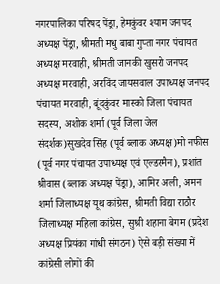नगरपालिका परिषद पेंड्रा, हेमकुंवर श्याम जनपद अध्यक्ष पेंड्रा, श्रीमती मधु बाबा गुप्ता नगर पंचायत अध्यक्ष मरवाही, श्रीमती जानकी खुसरो जनपद अध्यक्ष मरवाही, अरविंद जायसवाल उपाध्यक्ष जनपद पंचायत मरवाही, बूंदकुंवर मास्को जिला पंचायत सदस्य, अशोक शर्मा (पूर्व जिला जेल संदर्शक)सुखदेव सिंह (पूर्व ब्लाक अध्यक्ष)मो नफीस (पूर्व नगर पंचायत उपाध्यक्ष एवं एल्डरमैन), प्रशांत श्रीवास (ब्लाक अध्यक्ष पेंड्रा), आमिर अली, अमन शर्मा जिलाध्यक्ष यूथ कांग्रेस, श्रीमती विद्या राठौर जिलाध्यक्ष महिला कांग्रेस, सुश्री शहाना बेगम (प्रदेश अध्यक्ष प्रियंका गांधी संगठन) ऐसे बड़ी संख्या में कांग्रेसी लोगों की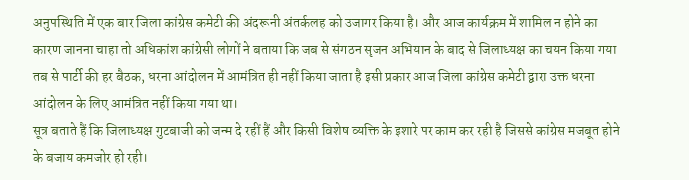अनुपस्थिति में एक बार जिला कांग्रेस कमेटी की अंदरूनी अंतर्कलह को उजागर किया है। और आज कार्यक्रम में शामिल न होने का कारण जानना चाहा तो अधिकांश कांग्रेसी लोगों ने बताया कि जब से संगठन सृजन अभियान के बाद से जिलाध्यक्ष का चयन किया गया तब से पार्टी की हर बैठक, धरना आंदोलन में आमंत्रित ही नहीं किया जाता है इसी प्रकार आज जिला कांग्रेस कमेटी द्वारा उक्त धरना आंदोलन के लिए आमंत्रित नहीं किया गया था।
सूत्र बताते हैं कि जिलाध्यक्ष गुटबाजी को जन्म दे रहीं हैं और किसी विशेष व्यक्ति के इशारे पर काम कर रही है जिससे कांग्रेस मजबूत होने के बजाय कमजोर हो रही।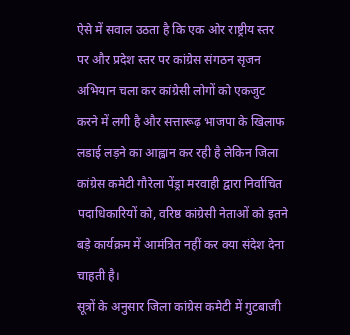ऐसे में सवाल उठता है कि एक ओर राष्ट्रीय स्तर पर और प्रदेश स्तर पर कांग्रेस संगठन सृजन अभियान चला कर कांग्रेसी लोगों को एकजुट करने में लगी है और सत्तारूढ़ भाजपा के खिलाफ लडाई लड़ने का आह्वान कर रही है लेकिन जिला कांग्रेस कमेटी गौरेला पेंड्रा मरवाही द्वारा निर्वाचित पदाधिकारियों को, वरिष्ठ कांग्रेसी नेताओं को इतने बड़े कार्यक्रम में आमंत्रित नहीं कर क्या संदेश देना चाहती है।
सूत्रों के अनुसार जिला कांग्रेस कमेटी में गुटबाजी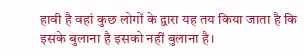हावी है वहां कुछ लोगों के द्वारा यह तय किया जाता है कि इसके बुलाना है इसको नहीं बुलाना है।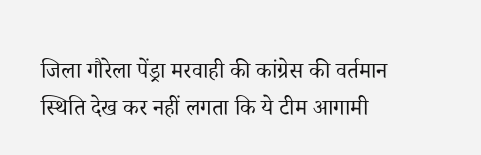जिला गौरेला पेंड्रा मरवाही की कांग्रेस की वर्तमान स्थिति देख कर नहीं लगता कि ये टीम आगामी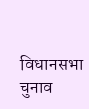विधानसभा चुनाव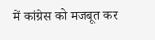में कांग्रेस को मजबूत कर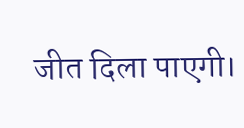जीत दिला पाएगी।